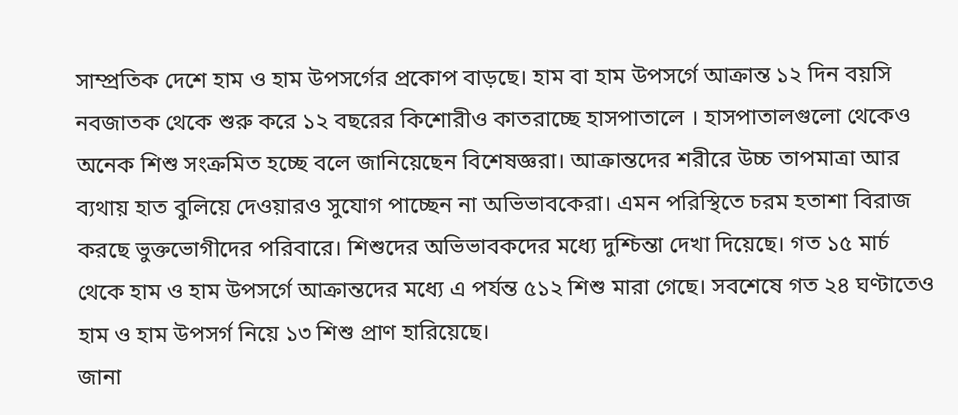সাম্প্রতিক দেশে হাম ও হাম উপসর্গের প্রকোপ বাড়ছে। হাম বা হাম উপসর্গে আক্রান্ত ১২ দিন বয়সি নবজাতক থেকে শুরু করে ১২ বছরের কিশোরীও কাতরাচ্ছে হাসপাতালে । হাসপাতালগুলো থেকেও অনেক শিশু সংক্রমিত হচ্ছে বলে জানিয়েছেন বিশেষজ্ঞরা। আক্রান্তদের শরীরে উচ্চ তাপমাত্রা আর ব্যথায় হাত বুলিয়ে দেওয়ারও সুযোগ পাচ্ছেন না অভিভাবকেরা। এমন পরিস্থিতে চরম হতাশা বিরাজ করছে ভুক্তভোগীদের পরিবারে। শিশুদের অভিভাবকদের মধ্যে দুশ্চিন্তা দেখা দিয়েছে। গত ১৫ মার্চ থেকে হাম ও হাম উপসর্গে আক্রান্তদের মধ্যে এ পর্যন্ত ৫১২ শিশু মারা গেছে। সবশেষে গত ২৪ ঘণ্টাতেও হাম ও হাম উপসর্গ নিয়ে ১৩ শিশু প্রাণ হারিয়েছে।
জানা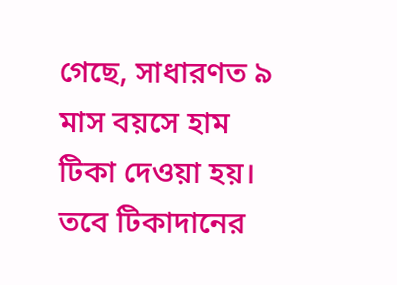গেছে, সাধারণত ৯
মাস বয়সে হাম টিকা দেওয়া হয়। তবে টিকাদানের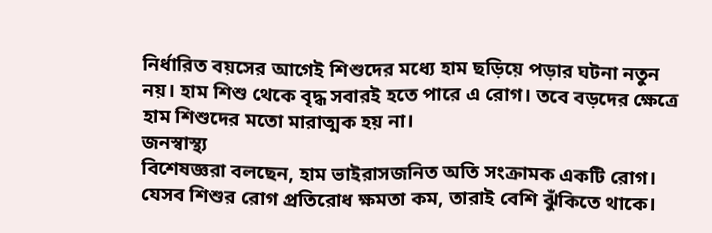নির্ধারিত বয়সের আগেই শিশুদের মধ্যে হাম ছড়িয়ে পড়ার ঘটনা নতুন নয়। হাম শিশু থেকে বৃদ্ধ সবারই হতে পারে এ রোগ। তবে বড়দের ক্ষেত্রে হাম শিশুদের মতো মারাত্মক হয় না।
জনস্বাস্থ্য
বিশেষজ্ঞরা বলছেন, হাম ভাইরাসজনিত অতি সংক্রামক একটি রোগ। যেসব শিশুর রোগ প্রতিরোধ ক্ষমতা কম, তারাই বেশি ঝুঁকিতে থাকে।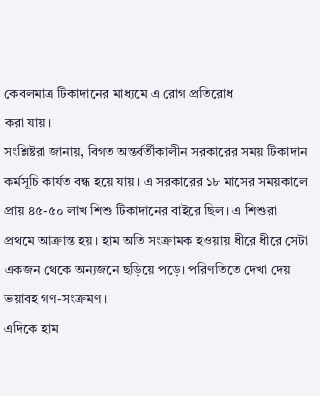কেবলমাত্র টিকাদানের মাধ্যমে এ রোগ প্রতিরোধ
করা যায়।
সংশ্লিষ্টরা জানায়, বিগত অন্তর্বর্তীকালীন সরকারের সময় টিকাদান কর্মসূচি কার্যত বন্ধ হয়ে যায়। এ সরকারের ১৮ মাসের সময়কালে প্রায় ৪৫-৫০ লাখ শিশু টিকাদানের বাইরে ছিল। এ শিশুরা প্রথমে আক্রান্ত হয়। হাম অতি সংক্রামক হওয়ায় ধীরে ধীরে সেটা একজন থেকে অন্যজনে ছড়িয়ে পড়ে। পরিণতিতে দেখা দেয় ভয়াবহ গণ-সংক্রমণ।
এদিকে হাম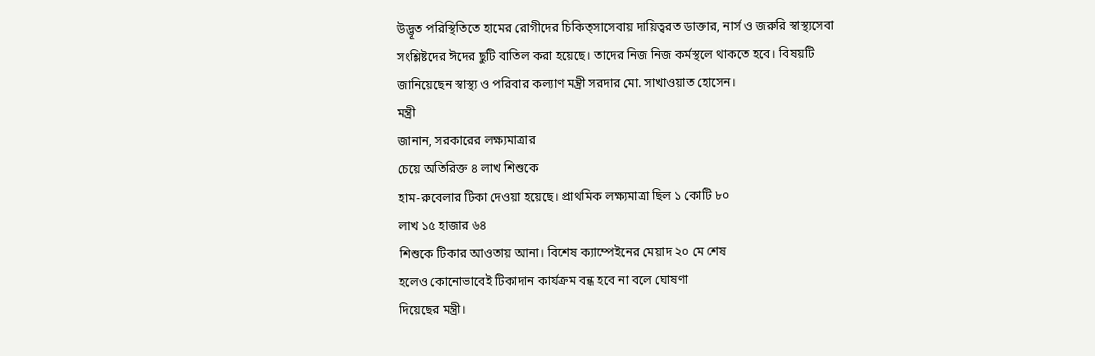উদ্ভূত পরিস্থিতিতে হামের রোগীদের চিকিত্সাসেবায় দায়িত্বরত ডাক্তার, নার্স ও জরুরি স্বাস্থ্যসেবা সংশ্লিষ্টদের ঈদের ছুটি বাতিল করা হয়েছে। তাদের নিজ নিজ কর্মস্থলে থাকতে হবে। বিষয়টি জানিয়েছেন স্বাস্থ্য ও পরিবার কল্যাণ মন্ত্রী সরদার মো. সাখাওয়াত হোসেন।
মন্ত্রী
জানান, সরকারের লক্ষ্যমাত্রার
চেয়ে অতিরিক্ত ৪ লাখ শিশুকে
হাম-রুবেলার টিকা দেওয়া হয়েছে। প্রাথমিক লক্ষ্যমাত্রা ছিল ১ কোটি ৮০
লাখ ১৫ হাজার ৬৪
শিশুকে টিকার আওতায় আনা। বিশেষ ক্যাম্পেইনের মেয়াদ ২০ মে শেষ
হলেও কোনোভাবেই টিকাদান কার্যক্রম বন্ধ হবে না বলে ঘোষণা
দিয়েছের মন্ত্রী।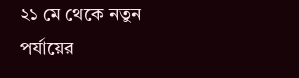২১ মে থেকে নতুন
পর্যায়ের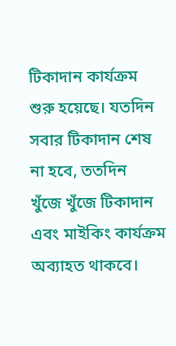টিকাদান কার্যক্রম শুরু হয়েছে। যতদিন সবার টিকাদান শেষ না হবে, ততদিন
খুঁজে খুঁজে টিকাদান এবং মাইকিং কার্যক্রম অব্যাহত থাকবে।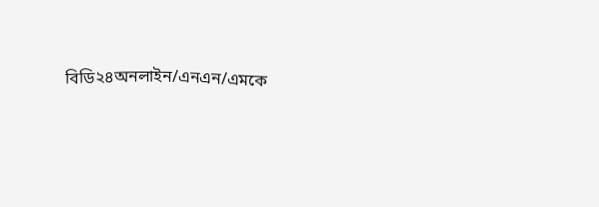বিডি২৪অনলাইন/এনএন/এমকে